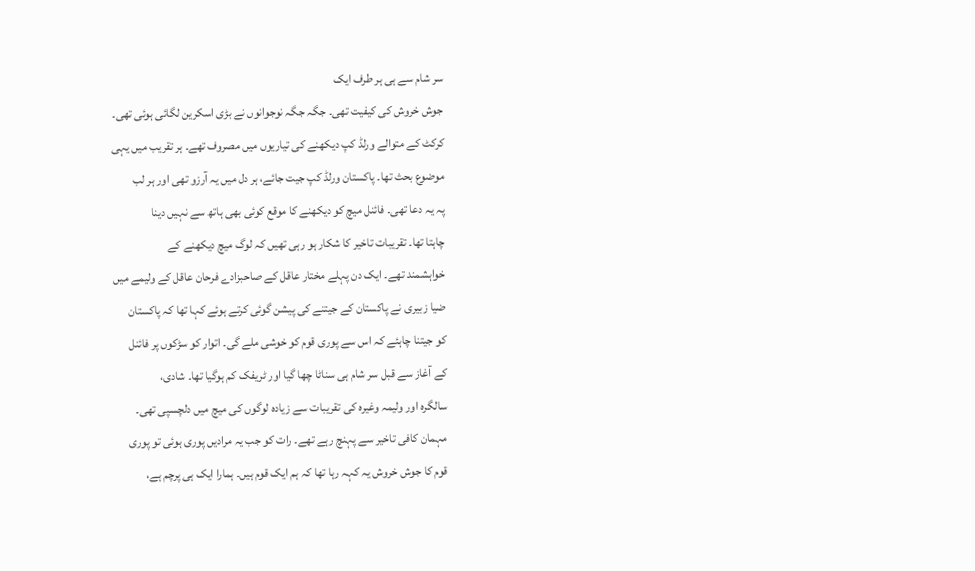سر شام سے ہی ہر طرف ایک
جوش خروش کی کیفیت تھی۔ جگہ جگہ نوجوانوں نے بڑی اسکرین لگائی ہوئی تھی۔
کرکٹ کے متوالے ورلڈ کپ دیکھنے کی تیاریوں میں مصروف تھے۔ ہر تقریب میں یہی
موضوع بحث تھا۔ پاکستان ورلڈ کپ جیت جائے، ہر دل میں یہ آرزو تھی اور ہر لب
پہ یہ دعا تھی۔ فائنل میچ کو دیکھنے کا موقع کوئی بھی ہاتھ سے نہیں دینا
چاہتا تھا۔ تقریبات تاخیر کا شکار ہو رہی تھیں کہ لوگ میچ دیکھنے کے
خواہشمند تھے۔ ایک دن پہلے مختار عاقل کے صاحبزادے فرحان عاقل کے ولیمے میں
ضیا زبیری نے پاکستان کے جیتنے کی پیشن گوئی کرتے ہوئے کہا تھا کہ پاکستان
کو جیتنا چاہئے کہ اس سے پوری قوم کو خوشی ملے گی۔ اتوار کو سڑکوں پر فائنل
کے آغاز سے قبل سر شام ہی سناٹا چھا گیا اور ٹریفک کم ہوگیا تھا۔ شادی،
سالگرہ اور ولیمہ وغیرہ کی تقریبات سے زیادہ لوگوں کی میچ میں دلچسپی تھی۔
مہمان کافی تاخیر سے پہنچ رہے تھے۔ رات کو جب یہ مرادیں پوری ہوئی تو پوری
قوم کا جوش خروش یہ کہہ رہا تھا کہ ہم ایک قوم ہیں۔ ہمارا ایک ہی پرچم ہے،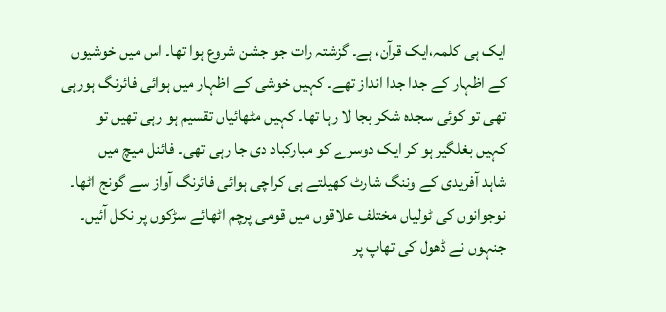ایک ہی کلمہ،ایک قرآن، ہے۔ گزشتہ رات جو جشن شروع ہوا تھا۔ اس میں خوشیوں
کے اظہار کے جدا جدا انداز تھے۔ کہیں خوشی کے اظہار میں ہوائی فائرنگ ہورہی
تھی تو کوئی سجدہ شکر بجا لا رہا تھا۔ کہیں مٹھائیاں تقسیم ہو رہی تھیں تو
کہیں بغلگیر ہو کر ایک دوسرے کو مبارکباد دی جا رہی تھی۔ فائنل میچ میں
شاہد آفریدی کے وننگ شارٹ کھیلتے ہی کراچی ہوائی فائرنگ آواز سے گونج اٹھا۔
نوجوانوں کی ٹولیاں مختلف علاقوں میں قومی پرچم اٹھائے سڑکوں پر نکل آئیں۔
جنہوں نے ڈھول کی تھاپ پر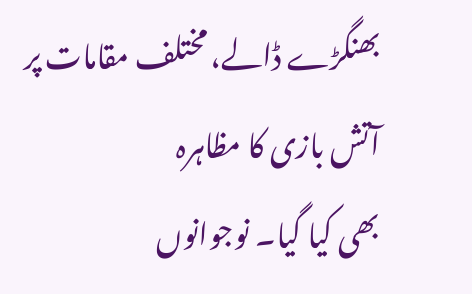بھنگڑے ڈالے، مختلف مقامات پر آتش بازی کا مظاہرہ
بھی کیا گیا۔ نوجوانوں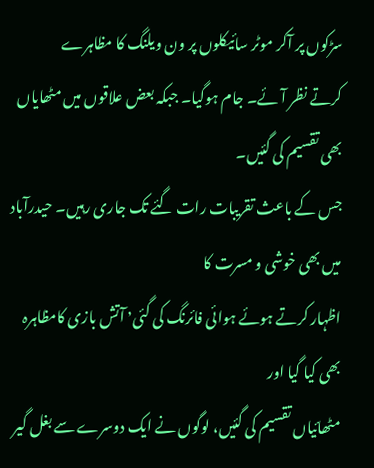سڑکوں پر آکر موٹر سائیکلوں پر ون ویلنگ کا مظاہرے
کرتے نظر آئے۔ جام ہوگیا۔ جبکہ بعض علاقوں میں مٹھایاں بھی تقسیم کی گئیں۔
جس کے باعث تقریبات رات گئے تک جاری رہیں۔ حیدرآباد میں بھی خوشی و مسرت کا
اظہار کرتے ہوئے ہوائی فائرنگ کی گئی٬ آتش بازی کامظاہرہ بھی کیا گیا اور
مٹھائیاں تقسیم کی گئیں، لوگوں نے ایک دوسرے سے بغل گیر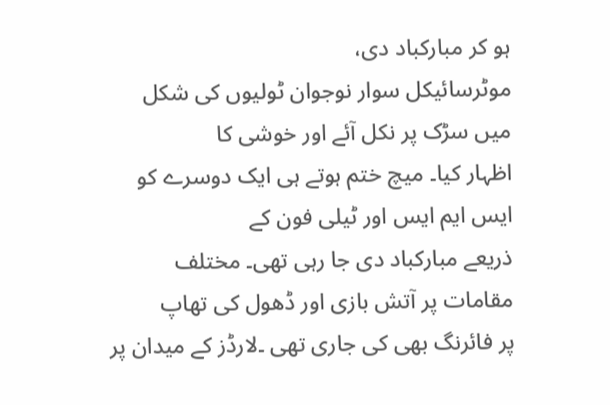ہو کر مبارکباد دی،
موٹرسائیکل سوار نوجوان ٹولیوں کی شکل میں سڑک پر نکل آئے اور خوشی کا
اظہار کیا۔ میچ ختم ہوتے ہی ایک دوسرے کو ایس ایم ایس اور ٹیلی فون کے
ذریعے مبارکباد دی جا رہی تھی۔ مختلف مقامات پر آتش بازی اور ڈھول کی تھاپ
پر فائرنگ بھی کی جاری تھی ۔لارڈز کے میدان پر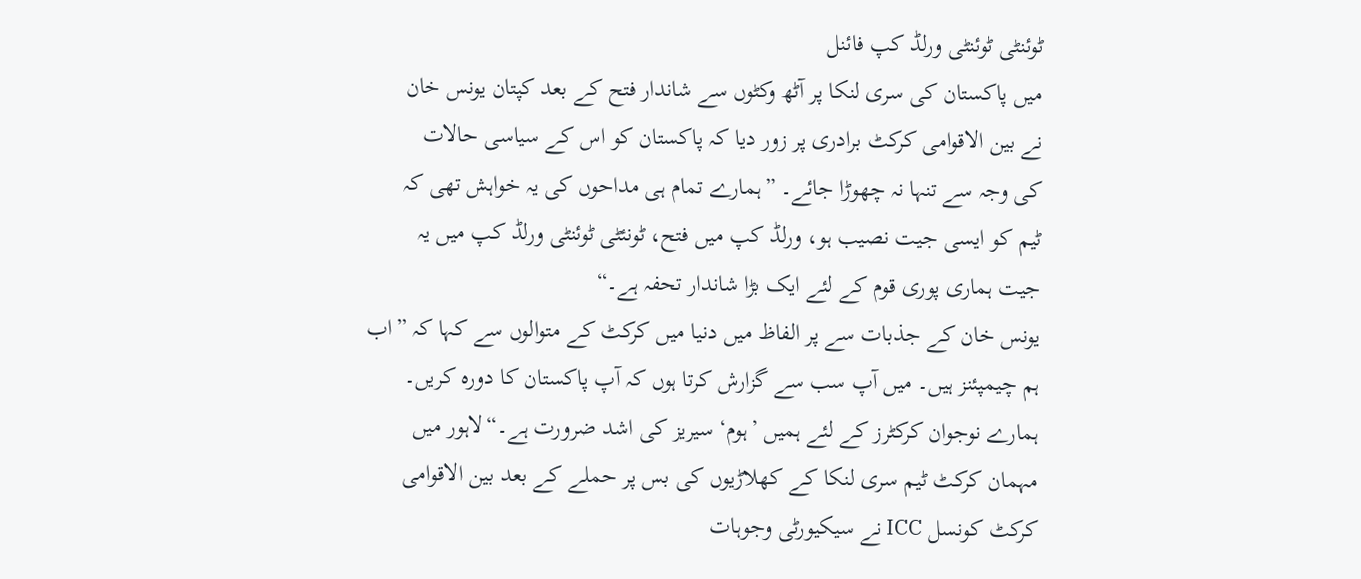ٹوئنٹی ٹوئنٹی ورلڈ کپ فائنل
میں پاکستان کی سری لنکا پر آٹھ وکٹوں سے شاندار فتح کے بعد کپتان یونس خان
نے بین الاقوامی کرکٹ برادری پر زور دیا کہ پاکستان کو اس کے سیاسی حالات
کی وجہ سے تنہا نہ چھوڑا جائے۔ ”ہمارے تمام ہی مداحوں کی یہ خواہش تھی کہ
ٹیم کو ایسی جیت نصیب ہو، ورلڈ کپ میں فتح، ٹونئٹی ٹوئنٹی ورلڈ کپ میں یہ
جیت ہماری پوری قوم کے لئے ایک بڑا شاندار تحفہ ہے۔“
یونس خان کے جذبات سے پر الفاظ میں دنیا میں کرکٹ کے متوالوں سے کہا کہ ”اب
ہم چیمپئنز ہیں۔ میں آپ سب سے گزارش کرتا ہوں کہ آپ پاکستان کا دورہ کریں۔
ہمارے نوجوان کرکٹرز کے لئے ہمیں ’ہوم‘ سیریز کی اشد ضرورت ہے۔“لاہور میں
مہمان کرکٹ ٹیم سری لنکا کے کھلاڑیوں کی بس پر حملے کے بعد بین الاقوامی
کرکٹ کونسل ICC نے سیکیورٹی وجوہات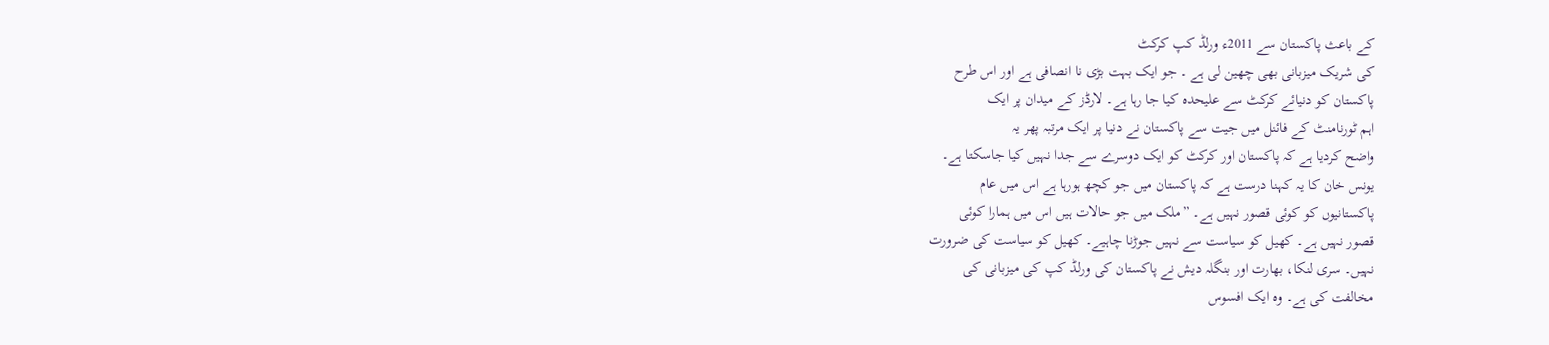کے باعث پاکستان سے 2011ء ورلڈ کپ کرکٹ
کی شریک میزبانی بھی چھین لی ہے ۔ جو ایک بہت بڑی نا انصافی ہے اور اس طرح
پاکستان کو دنیائے کرکٹ سے علیحدہ کیا جا رہا ہے۔ لارڈز کے میدان پر ایک
اہم ٹورنامنٹ کے فائنل میں جیت سے پاکستان نے دنیا پر ایک مرتبہ پھر یہ
واضح کردیا ہے کہ پاکستان اور کرکٹ کو ایک دوسرے سے جدا نہیں کیا جاسکتا ہے۔
یونس خان کا یہ کہنا درست ہے کہ پاکستان میں جو کچھ ہورہا ہے اس میں عام
پاکستانیوں کو کوئی قصور نہیں ہے۔ ”ملک میں جو حالات ہیں اس میں ہمارا کوئی
قصور نہیں ہے۔ کھیل کو سیاست سے نہیں جوڑنا چاہیے۔ کھیل کو سیاست کی ضرورت
نہیں۔ سری لنکا، بھارت اور بنگلہ دیش نے پاکستان کی ورلڈ کپ کی میزبانی کی
مخالفت کی ہے۔ وہ ایک افسوس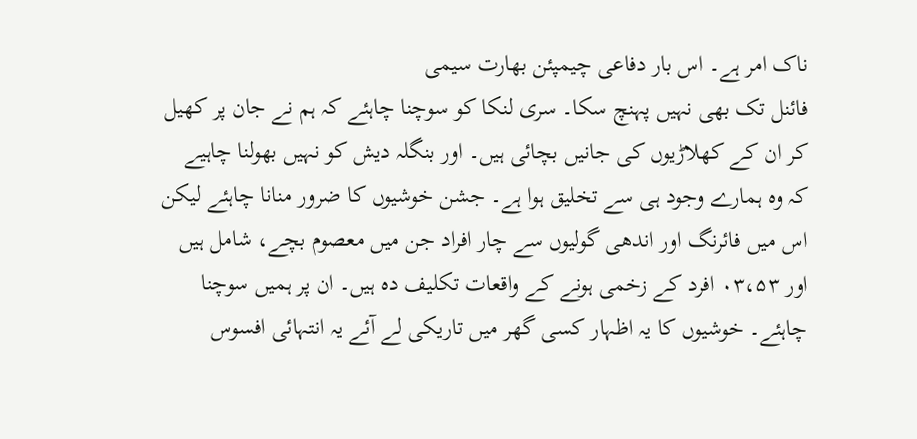ناک امر ہے۔ اس بار دفاعی چیمپئن بھارت سیمی
فائنل تک بھی نہیں پہنچ سکا۔ سری لنکا کو سوچنا چاہئے کہ ہم نے جان پر کھیل
کر ان کے کھلاڑیوں کی جانیں بچائی ہیں۔ اور بنگلہ دیش کو نہیں بھولنا چاہیے
کہ وہ ہمارے وجود ہی سے تخلیق ہوا ہے۔ جشن خوشیوں کا ضرور منانا چاہئے لیکن
اس میں فائرنگ اور اندھی گولیوں سے چار افراد جن میں معصوم بچے، شامل ہیں
اور ۰۳،۵۳ افرد کے زخمی ہونے کے واقعات تکلیف دہ ہیں۔ ان پر ہمیں سوچنا
چاہئے۔ خوشیوں کا یہ اظہار کسی گھر میں تاریکی لے آئے یہ انتہائی افسوس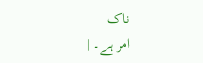ناک
امر ہے۔ |